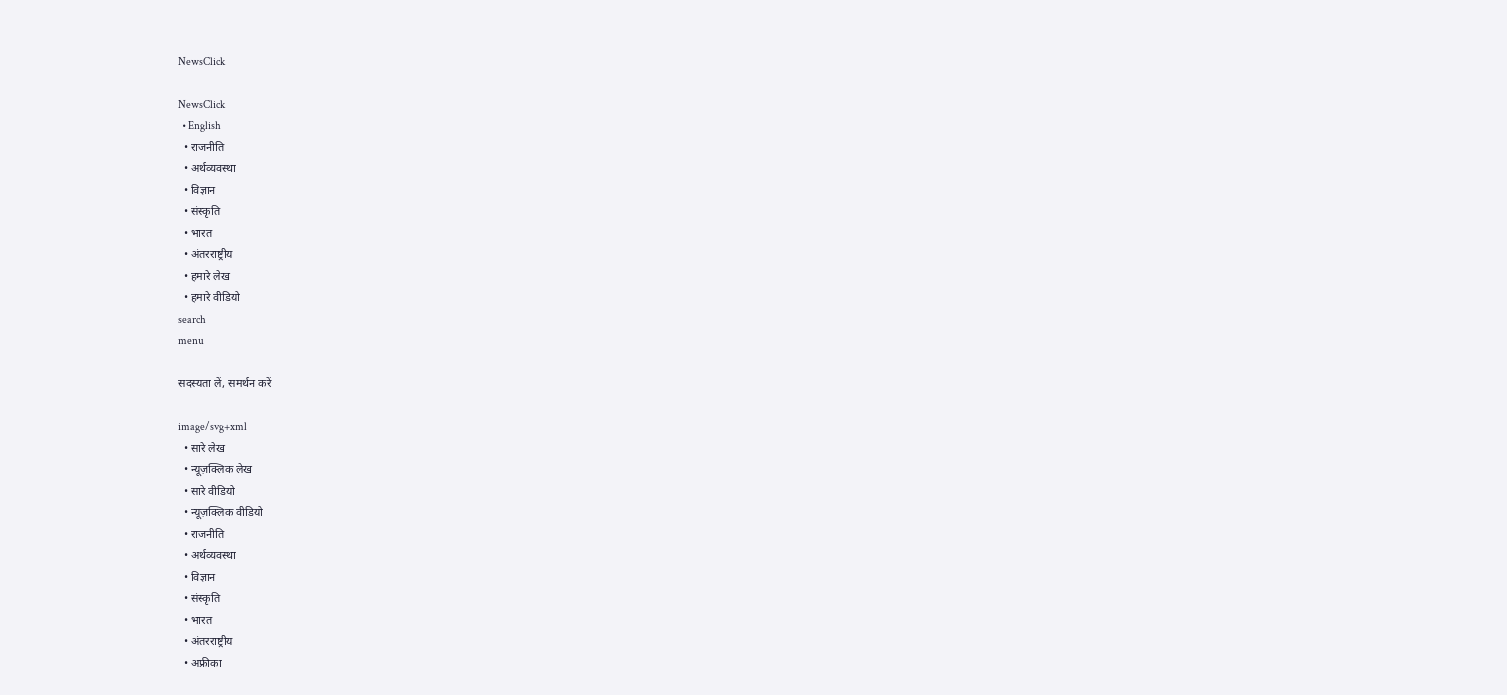NewsClick

NewsClick
  • English
  • राजनीति
  • अर्थव्यवस्था
  • विज्ञान
  • संस्कृति
  • भारत
  • अंतरराष्ट्रीय
  • हमारे लेख
  • हमारे वीडियो
search
menu

सदस्यता लें, समर्थन करें

image/svg+xml
  • सारे लेख
  • न्यूज़क्लिक लेख
  • सारे वीडियो
  • न्यूज़क्लिक वीडियो
  • राजनीति
  • अर्थव्यवस्था
  • विज्ञान
  • संस्कृति
  • भारत
  • अंतरराष्ट्रीय
  • अफ्रीका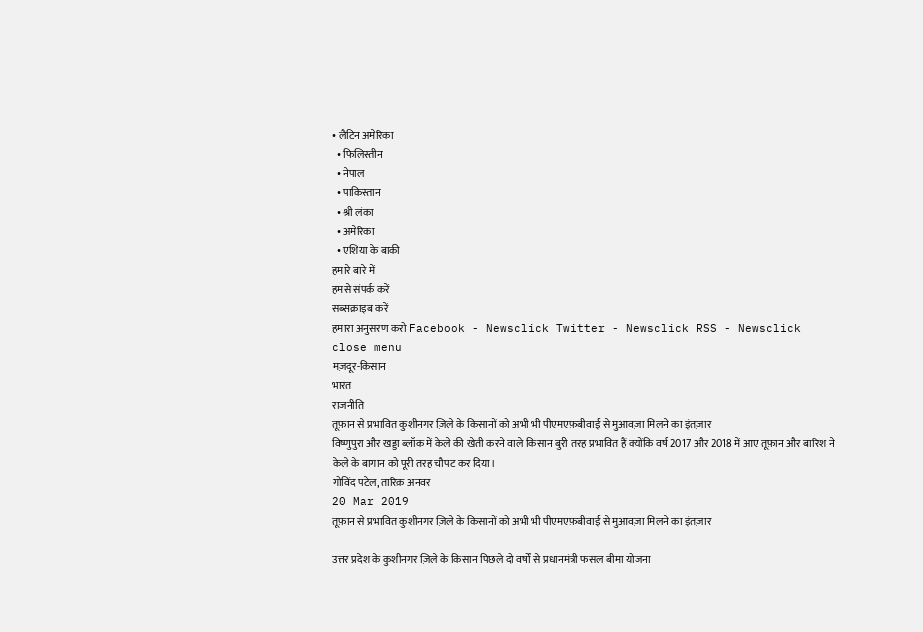• लैटिन अमेरिका
  • फिलिस्तीन
  • नेपाल
  • पाकिस्तान
  • श्री लंका
  • अमेरिका
  • एशिया के बाकी
हमारे बारे में
हमसे संपर्क करें
सब्सक्राइब करें
हमारा अनुसरण करो Facebook - Newsclick Twitter - Newsclick RSS - Newsclick
close menu
मज़दूर-किसान
भारत
राजनीति
तूफ़ान से प्रभावित कुशीनगर ज़िले के किसानों को अभी भी पीएमएफ़बीवाई से मुआवज़ा मिलने का इंतज़ार
विष्णुपुरा और खड्डा ब्लॉक में केले की खेती करने वाले किसान बुरी तरह प्रभावित हैं क्योंकि वर्ष 2017 और 2018 में आए तूफ़ान और बारिश ने केले के बागान को पूरी तरह चौपट कर दिया।
गोविंद पटेल, तारिक़ अनवर
20 Mar 2019
तूफ़ान से प्रभावित कुशीनगर ज़िले के किसानों को अभी भी पीएमएफ़बीवाई से मुआवज़ा मिलने का इंतज़ार

उत्तर प्रदेश के कुशीनगर ज़िले के किसान पिछले दो वर्षों से प्रधानमंत्री फसल बीमा योजना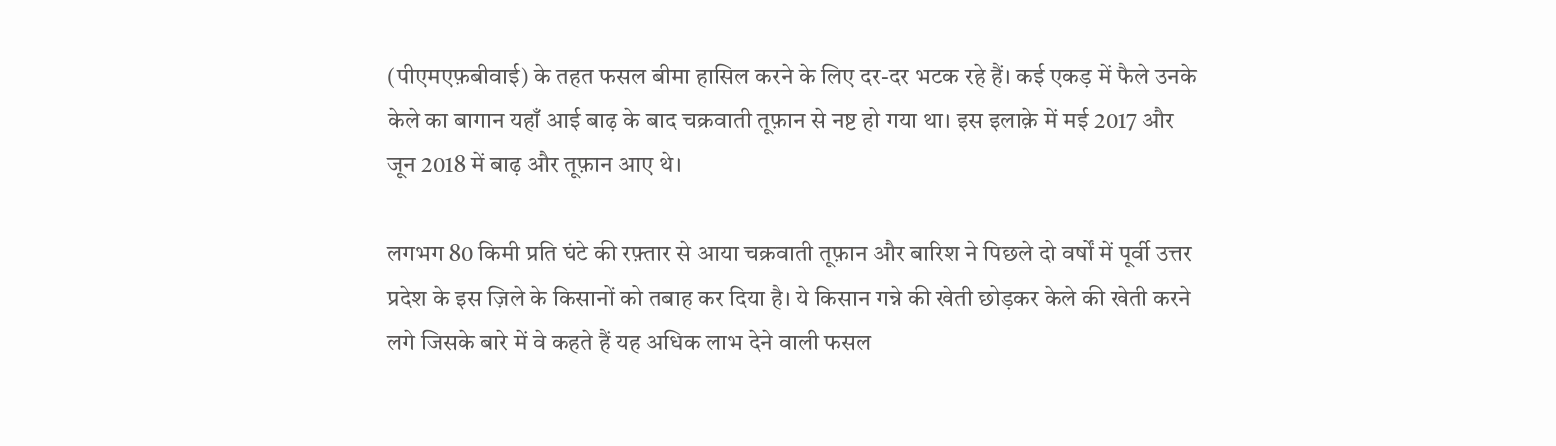(पीएमएफ़बीवाई) के तहत फसल बीमा हासिल करने के लिए दर-दर भटक रहे हैं। कई एकड़ में फैले उनके केले का बागान यहाँ आई बाढ़ के बाद चक्रवाती तूफ़ान से नष्ट हो गया था। इस इलाक़े में मई 2017 और जून 2018 में बाढ़ और तूफ़ान आए थे।

लगभग 80 किमी प्रति घंटे की रफ़्तार से आया चक्रवाती तूफ़ान और बारिश ने पिछले दो वर्षों में पूर्वी उत्तर प्रदेश के इस ज़िले के किसानों को तबाह कर दिया है। ये किसान गन्ने की खेती छोड़कर केले की खेती करने लगे जिसके बारे में वे कहते हैं यह अधिक लाभ देने वाली फसल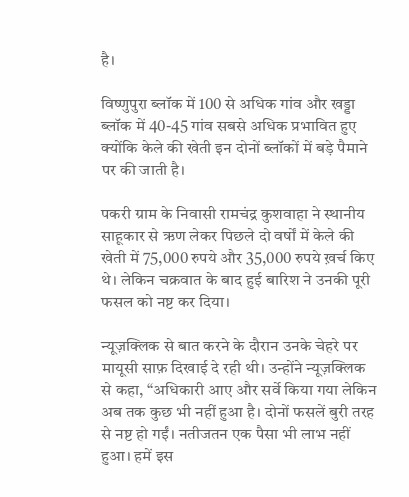है।

विष्णुपुरा ब्लॉक में 100 से अधिक गांव और खड्डा ब्लॉक में 40-45 गांव सबसे अधिक प्रभावित हुए क्योंकि केले की खेती इन दोनों ब्लॉकों में बड़े पैमाने पर की जाती है।

पकरी ग्राम के निवासी रामचंद्र कुशवाहा ने स्थानीय साहूकार से ऋण लेकर पिछले दो वर्षों में केले की खेती में 75,000 रुपये और 35,000 रुपये ख़र्च किए थे। लेकिन चक्रवात के बाद हुई बारिश ने उनकी पूरी फसल को नष्ट कर दिया।

न्यूज़क्लिक से बात करने के दौरान उनके चेहरे पर मायूसी साफ़ दिखाई दे रही थी। उन्होंने न्यूज़क्लिक से कहा, “अधिकारी आए और सर्वे किया गया लेकिन अब तक कुछ भी नहीं हुआ है। दोनों फसलें बुरी तरह से नष्ट हो गईं। नतीजतन एक पैसा भी लाभ नहीं हुआ। हमें इस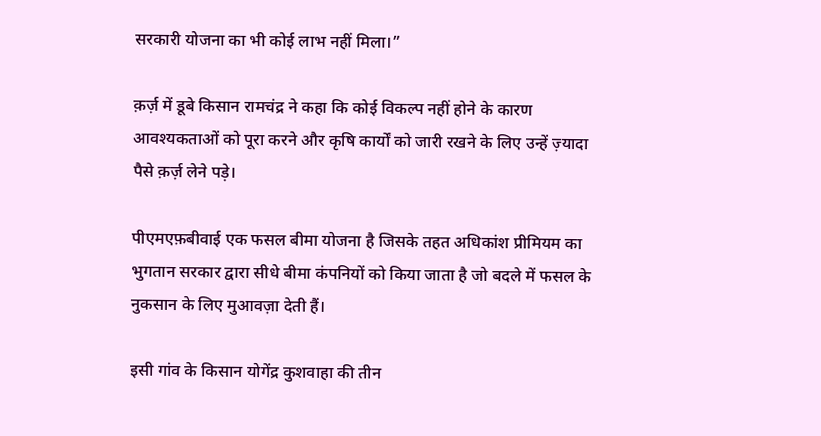सरकारी योजना का भी कोई लाभ नहीं मिला।”

क़र्ज़ में डूबे किसान रामचंद्र ने कहा कि कोई विकल्प नहीं होने के कारण आवश्यकताओं को पूरा करने और कृषि कार्यों को जारी रखने के लिए उन्हें ज़्यादा पैसे क़र्ज़ लेने पड़े।

पीएमएफ़बीवाई एक फसल बीमा योजना है जिसके तहत अधिकांश प्रीमियम का भुगतान सरकार द्वारा सीधे बीमा कंपनियों को किया जाता है जो बदले में फसल के नुकसान के लिए मुआवज़ा देती हैं।

इसी गांव के किसान योगेंद्र कुशवाहा की तीन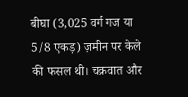बीघा (3,025 वर्ग गज या 5/8 एकड़) ज़मीन पर केले की फसल थी। चक्रवात और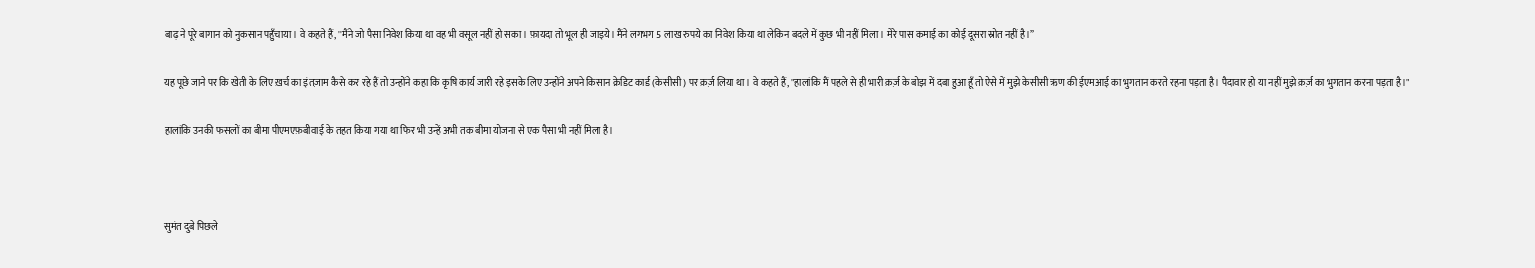बाढ़ ने पूरे बागान को नुकसान पहुँचाया। वे कहते हैं, ''मैंने जो पैसा निवेश किया था वह भी वसूल नहीं हो सका। फ़ायदा तो भूल ही जाइये। मैंने लगभग 5 लाख रुपये का निवेश किया था लेकिन बदले में कुछ भी नहीं मिला। मेरे पास कमाई का कोई दूसरा स्रोत नहीं है।”

यह पूछे जाने पर कि खेती के लिए ख़र्च का इंतज़ाम कैसे कर रहे हैं तो उन्होंने कहा कि कृषि कार्य जारी रहे इसके लिए उन्होंने अपने किसान क्रेडिट कार्ड (केसीसी) पर क़र्ज़ लिया था। वे कहते हैं, "हालांकि मैं पहले से ही भारी क़र्ज़ के बोझ में दबा हुआ हूँ तो ऐसे में मुझे केसीसी ऋण की ईएमआई का भुगतान करते रहना पड़ता है। पैदावार हो या नहीं मुझे क़र्ज़ का भुगतान करना पड़ता है।"

हालांकि उनकी फसलों का बीमा पीएमएफ़बीवाई के तहत किया गया था फिर भी उन्हें अभी तक बीमा योजना से एक पैसा भी नहीं मिला है।



सुमंत दुबे पिछले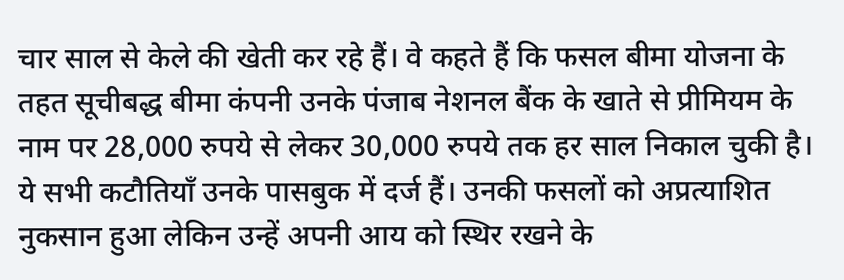चार साल से केले की खेती कर रहे हैं। वे कहते हैं कि फसल बीमा योजना के तहत सूचीबद्ध बीमा कंपनी उनके पंजाब नेशनल बैंक के खाते से प्रीमियम के नाम पर 28,000 रुपये से लेकर 30,000 रुपये तक हर साल निकाल चुकी है। ये सभी कटौतियाँ उनके पासबुक में दर्ज हैं। उनकी फसलों को अप्रत्याशित नुकसान हुआ लेकिन उन्हें अपनी आय को स्थिर रखने के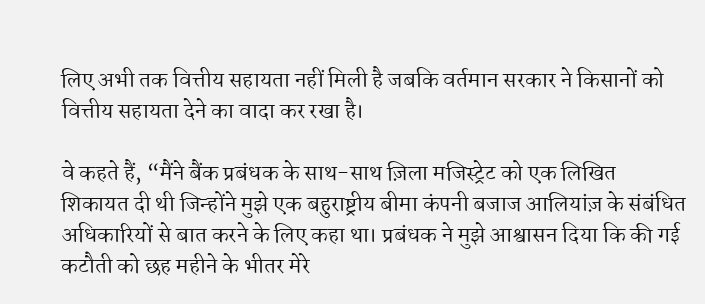लिए अभी तक वित्तीय सहायता नहीं मिली है जबकि वर्तमान सरकार ने किसानों को वित्तीय सहायता देने का वादा कर रखा है।

वे कहते हैं, “मैंने बैंक प्रबंधक के साथ-साथ ज़िला मजिस्ट्रेट को एक लिखित शिकायत दी थी जिन्होंने मुझे एक बहुराष्ट्रीय बीमा कंपनी बजाज आलियांज़ के संबंधित अधिकारियों से बात करने के लिए कहा था। प्रबंधक ने मुझे आश्वासन दिया कि की गई कटौती को छह महीने के भीतर मेरे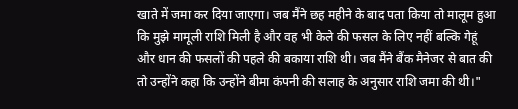खाते में जमा कर दिया जाएगा। जब मैंने छह महीने के बाद पता किया तो मालूम हुआ कि मुझे मामूली राशि मिली है और वह भी केले की फसल के लिए नहीं बल्कि गेहूं और धान की फसलों की पहले की बकाया राशि थी। जब मैंने बैंक मैनेजर से बात की तो उन्होंने कहा कि उन्होंने बीमा कंपनी की सलाह के अनुसार राशि जमा की थी।"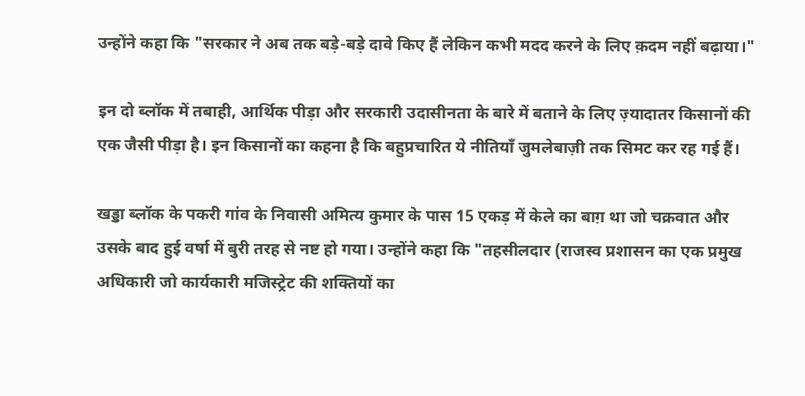उन्होंने कहा कि "सरकार ने अब तक बड़े-बड़े दावे किए हैं लेकिन कभी मदद करने के लिए क़दम नहीं बढ़ाया।"

इन दो ब्लॉक में तबाही, आर्थिक पीड़ा और सरकारी उदासीनता के बारे में बताने के लिए ज़्यादातर किसानों की एक जैसी पीड़ा है। इन किसानों का कहना है कि बहुप्रचारित ये नीतियाँ जुमलेबाज़ी तक सिमट कर रह गई हैं।

खड्डा ब्लॉक के पकरी गांव के निवासी अमित्य कुमार के पास 15 एकड़ में केले का बाग़ था जो चक्रवात और उसके बाद हुई वर्षा में बुरी तरह से नष्ट हो गया। उन्होंने कहा कि "तहसीलदार (राजस्व प्रशासन का एक प्रमुख अधिकारी जो कार्यकारी मजिस्ट्रेट की शक्तियों का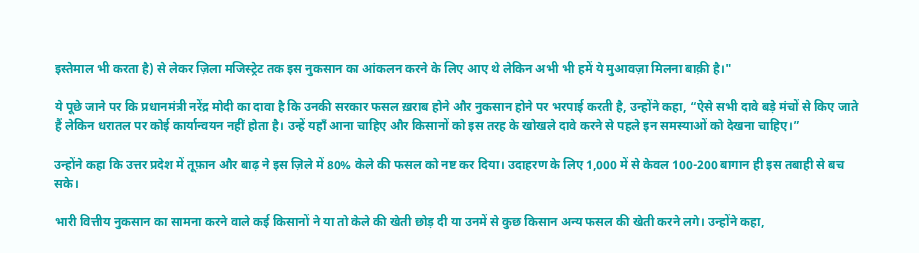इस्तेमाल भी करता है) से लेकर ज़िला मजिस्ट्रेट तक इस नुकसान का आंकलन करने के लिए आए थे लेकिन अभी भी हमें ये मुआवज़ा मिलना बाक़ी है।"

ये पूछे जाने पर कि प्रधानमंत्री नरेंद्र मोदी का दावा है कि उनकी सरकार फसल ख़राब होने और नुकसान होने पर भरपाई करती है, उन्होंने कहा, “ऐसे सभी दावे बड़े मंचों से किए जाते हैं लेकिन धरातल पर कोई कार्यान्वयन नहीं होता है। उन्हें यहाँ आना चाहिए और किसानों को इस तरह के खोखले दावे करने से पहले इन समस्याओं को देखना चाहिए।”

उन्होंने कहा कि उत्तर प्रदेश में तूफ़ान और बाढ़ ने इस ज़िले में 80% केले की फसल को नष्ट कर दिया। उदाहरण के लिए 1,000 में से केवल 100-200 बागान ही इस तबाही से बच सके।

भारी वित्तीय नुकसान का सामना करने वाले कई किसानों ने या तो केले की खेती छोड़ दी या उनमें से कुछ किसान अन्य फसल की खेती करने लगे। उन्होंने कहा,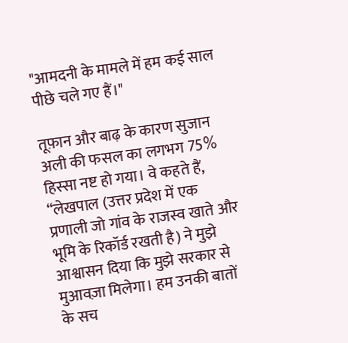"आमदनी के मामले में हम कई साल पीछे चले गए हैं।"

तूफ़ान और बाढ़ के कारण सुजान अली की फसल का लगभग 75% हिस्सा नष्ट हो गया। वे कहते हैं, “लेखपाल (उत्तर प्रदेश में एक प्रणाली जो गांव के राजस्व खाते और भूमि के रिकॉर्ड रखती है) ने मुझे आश्वासन दिया कि मुझे सरकार से मुआवज़ा मिलेगा। हम उनकी बातों के सच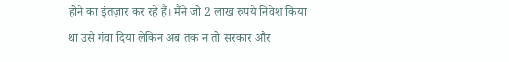होने का इंतज़ार कर रहे हैं। मैंने जो 2 लाख रुपये निवेश किया था उसे गंवा दिया लेकिन अब तक न तो सरकार और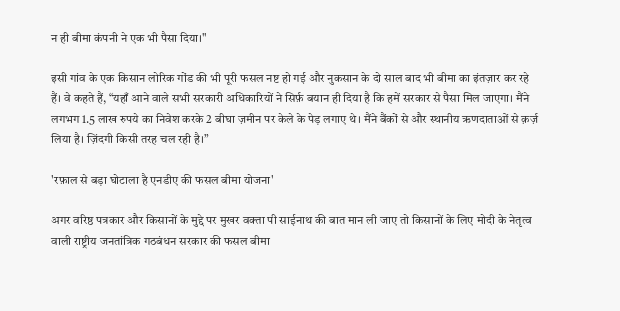न ही बीमा कंपनी ने एक भी पैसा दिया।"

इसी गांव के एक किसान लोरिक गोंड की भी पूरी फसल नष्ट हो गई और नुकसान के दो साल बाद भी बीमा का इंतज़ार कर रहे हैं। वे कहते हैं, “यहाँ आने वाले सभी सरकारी अधिकारियों ने सिर्फ़ बयान ही दिया है कि हमें सरकार से पैसा मिल जाएगा। मैंने लगभग 1.5 लाख रुपये का निवेश करके 2 बीघा ज़मीन पर केले के पेड़ लगाए थे। मैंने बैंकों से और स्थानीय ऋणदाताओं से क़र्ज़ लिया है। ज़िंदगी किसी तरह चल रही है।”

'रफ़ाल से बड़ा घोटाला है एनडीए की फसल बीमा योजना'

अगर वरिष्ठ पत्रकार और किसानों के मुद्दे पर मुखर वक्ता पी साईनाथ की बात मान ली जाए तो किसानों के लिए मोदी के नेतृत्व वाली राष्ट्रीय जनतांत्रिक गठबंधन सरकार की फसल बीमा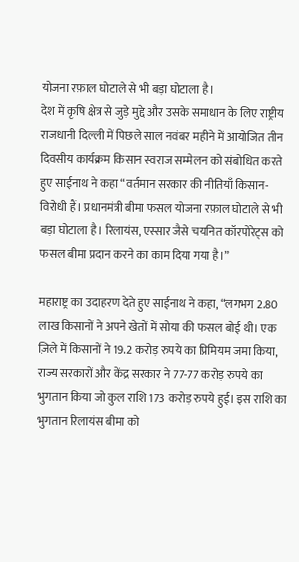योजना रफ़ाल घोटाले से भी बड़ा घोटाला है।
देश में कृषि क्षेत्र से जुड़े मुद्दे और उसके समाधान के लिए राष्ट्रीय राजधानी दिल्ली में पिछले साल नवंबर महीने में आयोजित तीन दिवसीय कार्यक्रम किसान स्वराज सम्मेलन को संबोधित करते हुए साईनाथ ने कहा “वर्तमान सरकार की नीतियाँ किसान-विरोधी हैं। प्रधानमंत्री बीमा फसल योजना रफ़ाल घोटाले से भी बड़ा घोटाला है। रिलायंस, एस्सार जैसे चयनित कॉरपोरेट्स को फसल बीमा प्रदान करने का काम दिया गया है।”

महाराष्ट्र का उदाहरण देते हुए साईनाथ ने कहा, “लगभग 2.80 लाख किसानों ने अपने खेतों में सोया की फसल बोई थी। एक ज़िले में किसानों ने 19.2 करोड़ रुपये का प्रिमियम जमा किया, राज्य सरकारों और केंद्र सरकार ने 77-77 करोड़ रुपये का भुगतान किया जो कुल राशि 173 करोड़ रुपये हुई। इस राशि का भुगतान रिलायंस बीमा को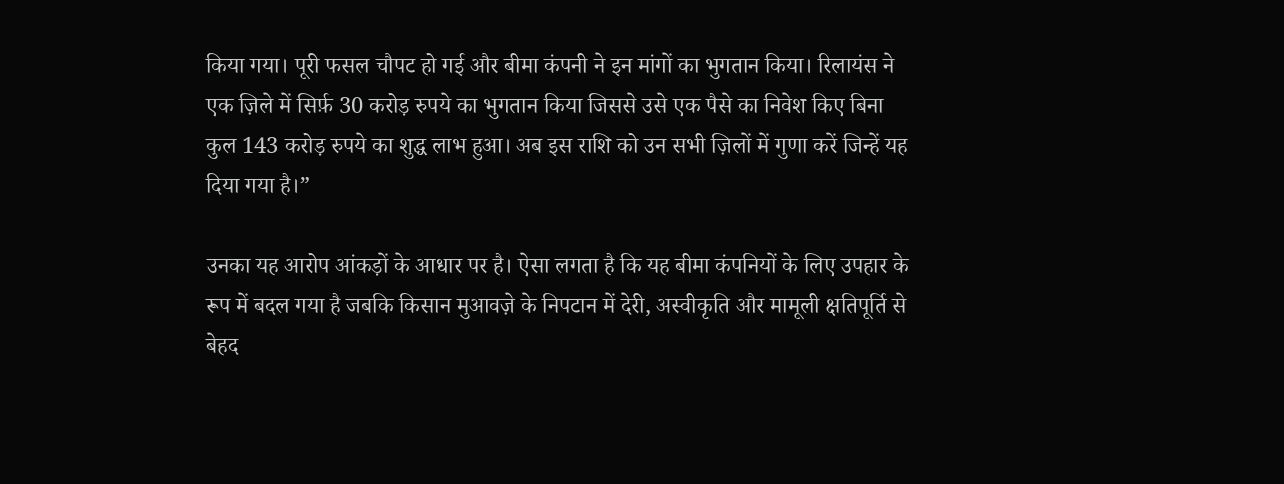किया गया। पूरी फसल चौपट हो गई और बीमा कंपनी ने इन मांगों का भुगतान किया। रिलायंस ने एक ज़िले में सिर्फ़ 30 करोड़ रुपये का भुगतान किया जिससे उसे एक पैसे का निवेश किए बिना कुल 143 करोड़ रुपये का शुद्ध लाभ हुआ। अब इस राशि को उन सभी ज़िलों में गुणा करें जिन्हें यह दिया गया है।”

उनका यह आरोप आंकड़ों के आधार पर है। ऐसा लगता है कि यह बीमा कंपनियों के लिए उपहार के रूप में बदल गया है जबकि किसान मुआवज़े के निपटान में देरी, अस्वीकृति और मामूली क्षतिपूर्ति से बेहद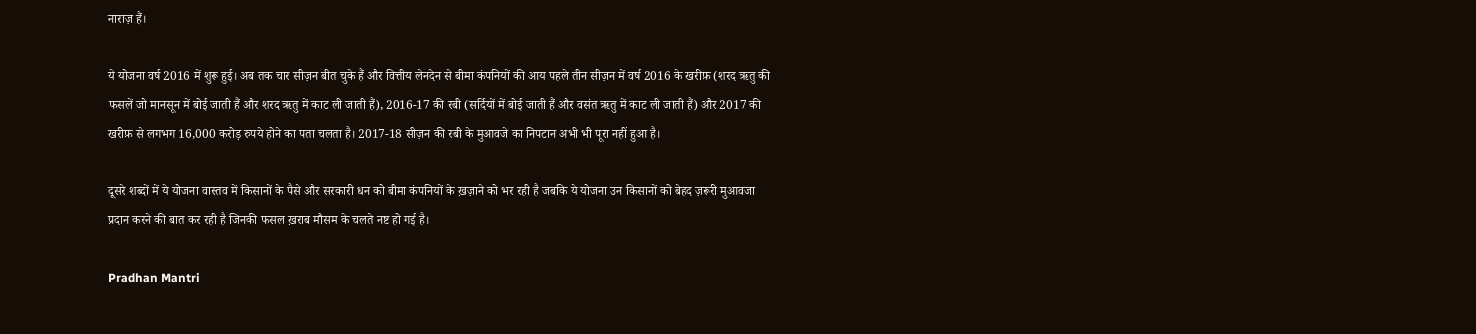नाराज़ हैं।

ये योजना वर्ष 2016 में शुरू हुई। अब तक चार सीज़न बीत चुके हैं और वित्तीय लेनदेन से बीमा कंपनियों की आय पहले तीन सीज़न में वर्ष 2016 के खरीफ़ (शरद ऋतु की फसलें जो मानसून में बोई जाती हैं और शरद ऋतु में काट ली जाती हैं), 2016-17 की रबी (सर्दियों में बोई जाती हैं और वसंत ऋतु में काट ली जाती हैं) और 2017 की खरीफ़ से लगभग 16,000 करोड़ रुपये होने का पता चलता है। 2017-18 सीज़न की रबी के मुआवजे का निपटान अभी भी पूरा नहीं हुआ है।

दूसरे शब्दों में ये योजना वास्तव में किसानों के पैसे और सरकारी धन को बीमा कंपनियों के ख़ज़ाने को भर रही है जबकि ये योजना उन किसानों को बेहद ज़रूरी मुआवजा प्रदान करने की बात कर रही है जिनकी फसल ख़राब मौसम के चलते नष्ट हो गई है।

Pradhan Mantri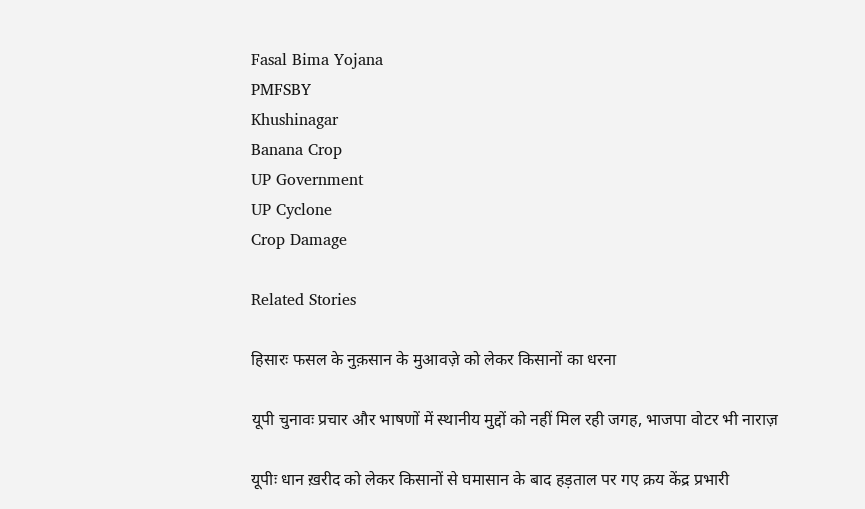Fasal Bima Yojana
PMFSBY
Khushinagar
Banana Crop
UP Government
UP Cyclone
Crop Damage

Related Stories

हिसारः फसल के नुक़सान के मुआवज़े को लेकर किसानों का धरना

यूपी चुनावः प्रचार और भाषणों में स्थानीय मुद्दों को नहीं मिल रही जगह, भाजपा वोटर भी नाराज़

यूपीः धान ख़रीद को लेकर किसानों से घमासान के बाद हड़ताल पर गए क्रय केंद्र प्रभारी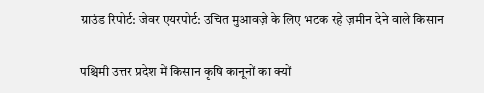ग्राउंड रिपोर्ट: जेवर एयरपोर्ट: उचित मुआवज़े के लिए भटक रहे ज़मीन देने वाले किसान

पश्चिमी उत्तर प्रदेश में किसान कृषि कानूनों का क्यों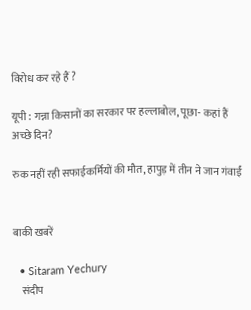विरोध कर रहे हैं ?

यूपी : गन्ना किसानों का सरकार पर हल्लाबोल, पूछा- कहां हैं अच्छे दिन?

रुक नहीं रही सफाईकर्मियों की मौत, हापुड़ में तीन ने जान गंवाईं


बाकी खबरें

  • Sitaram Yechury
    संदीप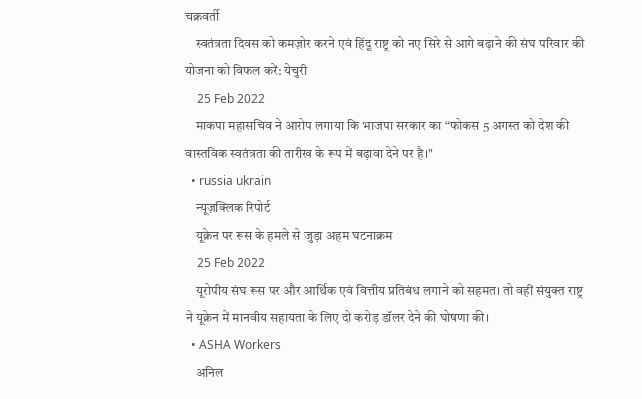चक्रवर्ती
    स्वतंत्रता दिवस को कमज़ोर करने एवं हिंदू राष्ट्र को नए सिरे से आगे बढ़ाने की संघ परिवार की योजना को विफल करें: येचुरी
    25 Feb 2022
    माकपा महासचिव ने आरोप लगाया कि भाजपा सरकार का “फोकस 5 अगस्त को देश की वास्तविक स्वतंत्रता की तारीख के रूप में बढ़ावा देने पर है।"
  • russia ukrain
    न्यूज़क्लिक रिपोर्ट
    यूक्रेन पर रूस के हमले से जुड़ा अहम घटनाक्रम
    25 Feb 2022
    यूरोपीय संघ रूस पर और आर्थिक एवं वित्तीय प्रतिबंध लगाने को सहमत। तो वहीं संयुक्त राष्ट्र ने यूक्रेन में मानवीय सहायता के लिए दो करोड़ डॉलर देने की घोषणा की।
  • ASHA Workers
    अनिल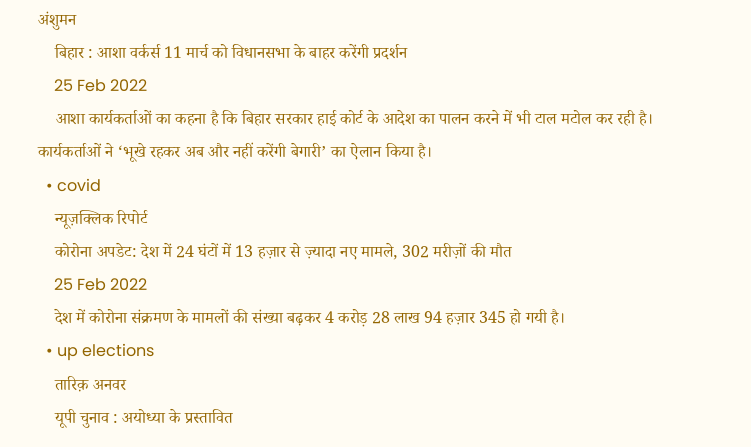अंशुमन
    बिहार : आशा वर्कर्स 11 मार्च को विधानसभा के बाहर करेंगी प्रदर्शन
    25 Feb 2022
    आशा कार्यकर्ताओं का कहना है कि बिहार सरकार हाई कोर्ट के आदेश का पालन करने में भी टाल मटोल कर रही है। कार्यकर्ताओं ने ‘भूखे रहकर अब और नहीं करेंगी बेगारी’ का ऐलान किया है।
  • covid
    न्यूज़क्लिक रिपोर्ट
    कोरोना अपडेट: देश में 24 घंटों में 13 हज़ार से ज़्यादा नए मामले, 302 मरीज़ों की मौत
    25 Feb 2022
    देश में कोरोना संक्रमण के मामलों की संख्या बढ़कर 4 करोड़ 28 लाख 94 हज़ार 345 हो गयी है।
  • up elections
    तारिक़ अनवर
    यूपी चुनाव : अयोध्या के प्रस्तावित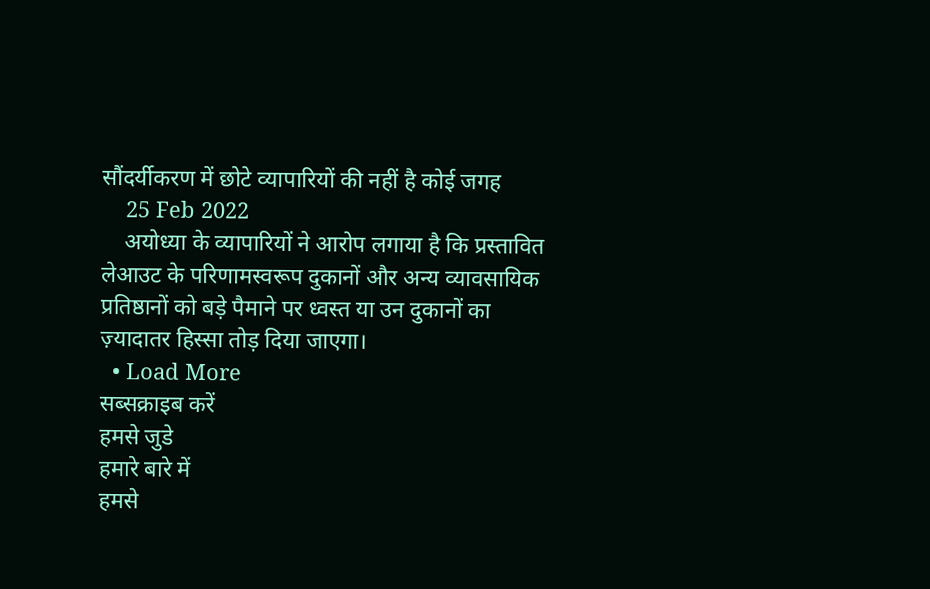सौंदर्यीकरण में छोटे व्यापारियों की नहीं है कोई जगह
    25 Feb 2022
    अयोध्या के व्यापारियों ने आरोप लगाया है कि प्रस्तावित लेआउट के परिणामस्वरूप दुकानों और अन्य व्यावसायिक प्रतिष्ठानों को बड़े पैमाने पर ध्वस्त या उन दुकानों का ज़्यादातर हिस्सा तोड़ दिया जाएगा।
  • Load More
सब्सक्राइब करें
हमसे जुडे
हमारे बारे में
हमसे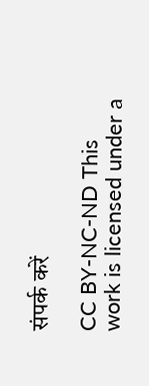संपर्क करें

CC BY-NC-ND This work is licensed under a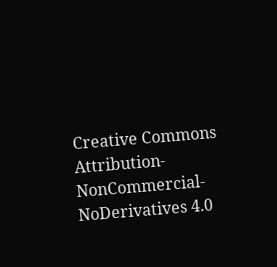Creative Commons Attribution-NonCommercial-NoDerivatives 4.0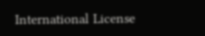International License